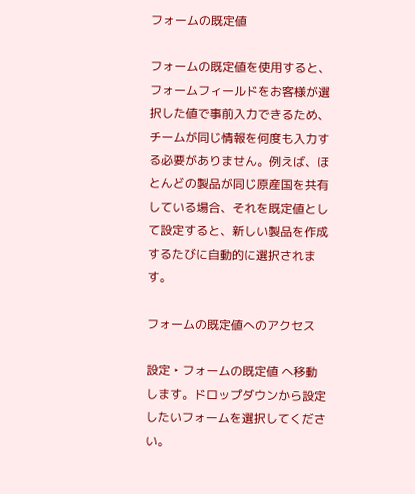フォームの既定値

フォームの既定値を使用すると、フォームフィールドをお客様が選択した値で事前入力できるため、チームが同じ情報を何度も入力する必要がありません。例えば、ほとんどの製品が同じ原産国を共有している場合、それを既定値として設定すると、新しい製品を作成するたびに自動的に選択されます。

フォームの既定値へのアクセス

設定 ‣ フォームの既定値 へ移動します。ドロップダウンから設定したいフォームを選択してください。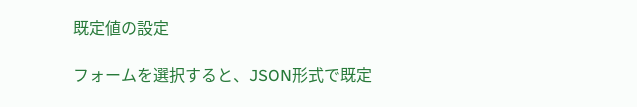既定値の設定

フォームを選択すると、JSON形式で既定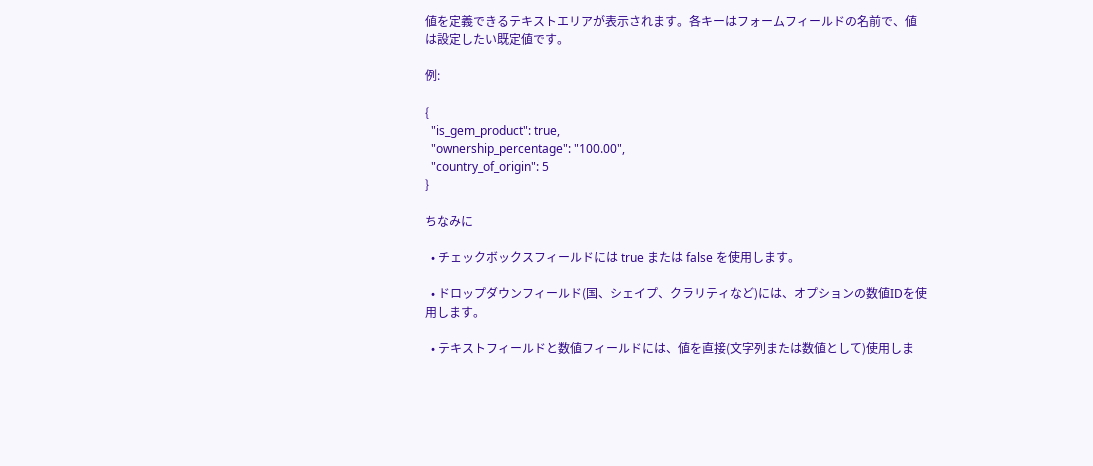値を定義できるテキストエリアが表示されます。各キーはフォームフィールドの名前で、値は設定したい既定値です。

例:

{
  "is_gem_product": true,
  "ownership_percentage": "100.00",
  "country_of_origin": 5
}

ちなみに

  • チェックボックスフィールドには true または false を使用します。

  • ドロップダウンフィールド(国、シェイプ、クラリティなど)には、オプションの数値IDを使用します。

  • テキストフィールドと数値フィールドには、値を直接(文字列または数値として)使用しま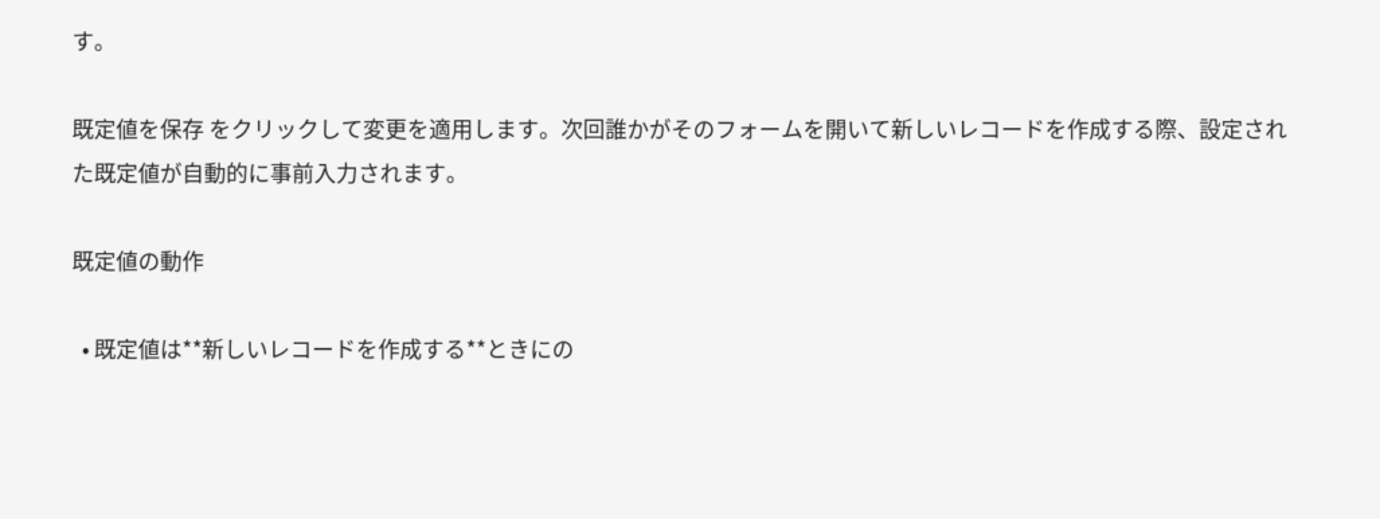す。

既定値を保存 をクリックして変更を適用します。次回誰かがそのフォームを開いて新しいレコードを作成する際、設定された既定値が自動的に事前入力されます。

既定値の動作

  • 既定値は**新しいレコードを作成する**ときにの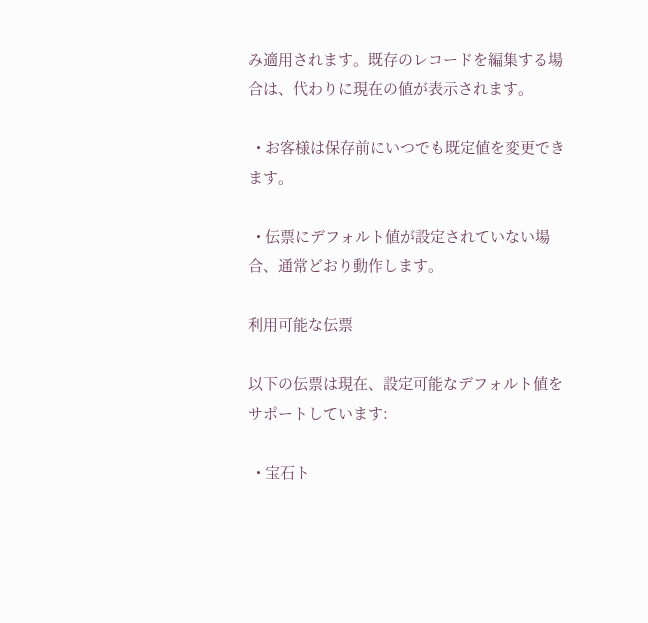み適用されます。既存のレコードを編集する場合は、代わりに現在の値が表示されます。

  • お客様は保存前にいつでも既定値を変更できます。

  • 伝票にデフォルト値が設定されていない場合、通常どおり動作します。

利用可能な伝票

以下の伝票は現在、設定可能なデフォルト値をサポートしています:

  • 宝石ト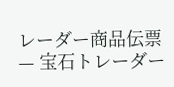レーダー商品伝票 — 宝石トレーダー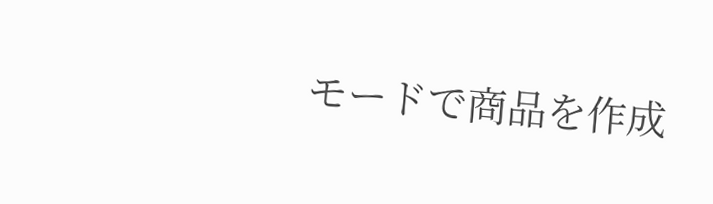モードで商品を作成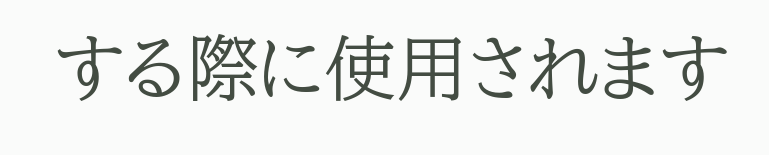する際に使用されます